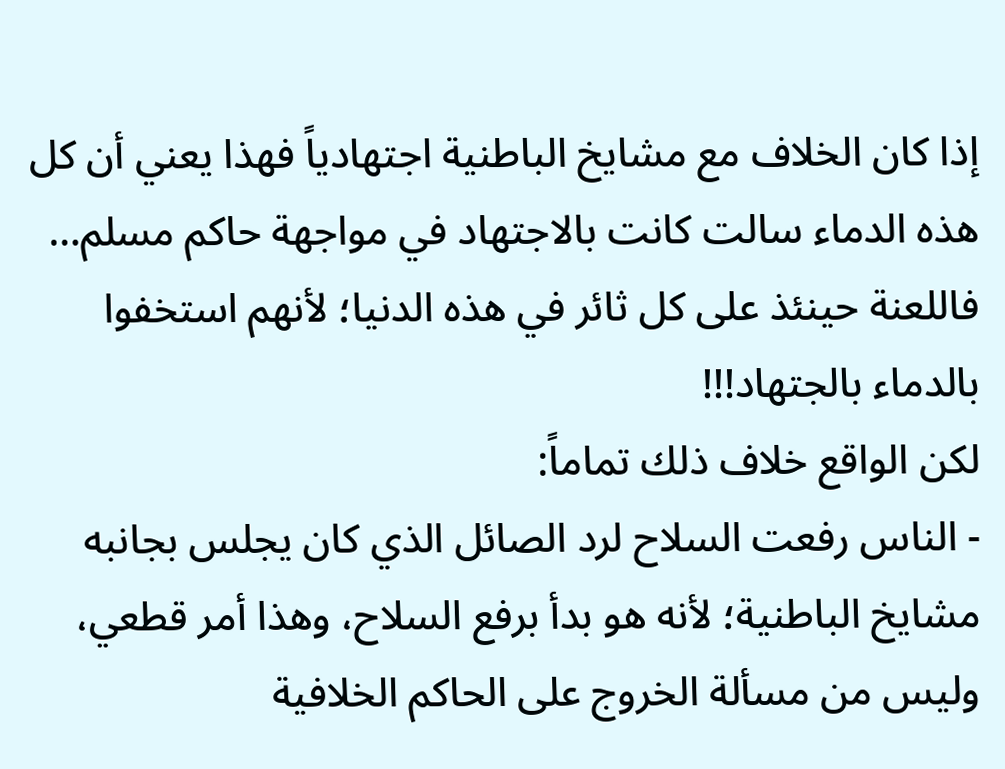إذا كان الخلاف مع مشايخ الباطنية اجتهادياً فهذا يعني أن كل هذه الدماء سالت كانت بالاجتهاد في مواجهة حاكم مسلم…
فاللعنة حينئذ على كل ثائر في هذه الدنيا؛ لأنهم استخفوا بالدماء بالجتهاد!!!
لكن الواقع خلاف ذلك تماماً:
- الناس رفعت السلاح لرد الصائل الذي كان يجلس بجانبه مشايخ الباطنية؛ لأنه هو بدأ برفع السلاح، وهذا أمر قطعي، وليس من مسألة الخروج على الحاكم الخلافية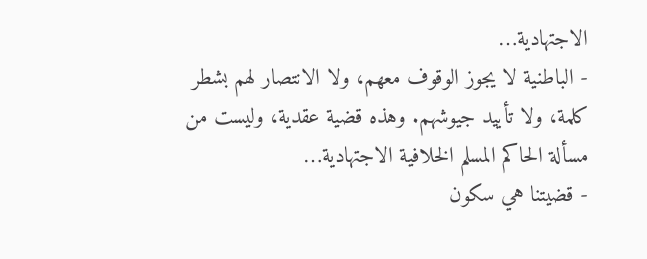الاجتهادية…
- الباطنية لا يجوز الوقوف معهم، ولا الانتصار لهم بشطر كلمة، ولا تأييد جيوشهم. وهذه قضية عقدية، وليست من مسألة الحاكم المسلم الخلافية الاجتهادية…
- قضيتنا هي سكون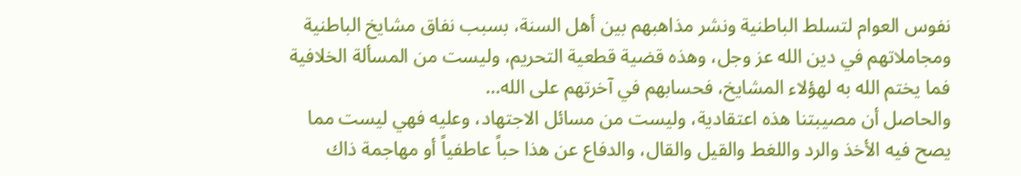نفوس العوام لتسلط الباطنية ونشر مذاهبهم بين أهل السنة، بسبب نفاق مشايخ الباطنية ومجاملاتهم في دين الله عز وجل، وهذه قضية قطعية التحريم، وليست من المسألة الخلافية فما يختم الله به لهؤلاء المشايخ، فحسابهم في آخرتهم على الله…
والحاصل أن مصيبتنا هذه اعتقادية، وليست من مسائل الاجتهاد، وعليه فهي ليست مما يصح فيه الأخذ والرد واللغط والقيل والقال، والدفاع عن هذا حباً عاطفياً أو مهاجمة ذاك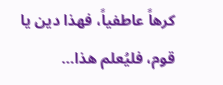كرهاً عاطفياً، فهذا دين يا قوم، فليُعلم هذا…